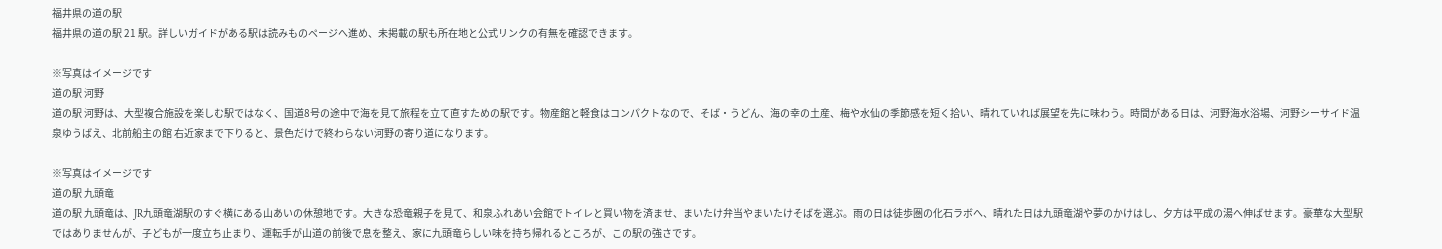福井県の道の駅
福井県の道の駅 21 駅。詳しいガイドがある駅は読みものページへ進め、未掲載の駅も所在地と公式リンクの有無を確認できます。

※写真はイメージです
道の駅 河野
道の駅 河野は、大型複合施設を楽しむ駅ではなく、国道8号の途中で海を見て旅程を立て直すための駅です。物産館と軽食はコンパクトなので、そば・うどん、海の幸の土産、梅や水仙の季節感を短く拾い、晴れていれば展望を先に味わう。時間がある日は、河野海水浴場、河野シーサイド温泉ゆうばえ、北前船主の館 右近家まで下りると、景色だけで終わらない河野の寄り道になります。

※写真はイメージです
道の駅 九頭竜
道の駅 九頭竜は、JR九頭竜湖駅のすぐ横にある山あいの休憩地です。大きな恐竜親子を見て、和泉ふれあい会館でトイレと買い物を済ませ、まいたけ弁当やまいたけそばを選ぶ。雨の日は徒歩圏の化石ラボへ、晴れた日は九頭竜湖や夢のかけはし、夕方は平成の湯へ伸ばせます。豪華な大型駅ではありませんが、子どもが一度立ち止まり、運転手が山道の前後で息を整え、家に九頭竜らしい味を持ち帰れるところが、この駅の強さです。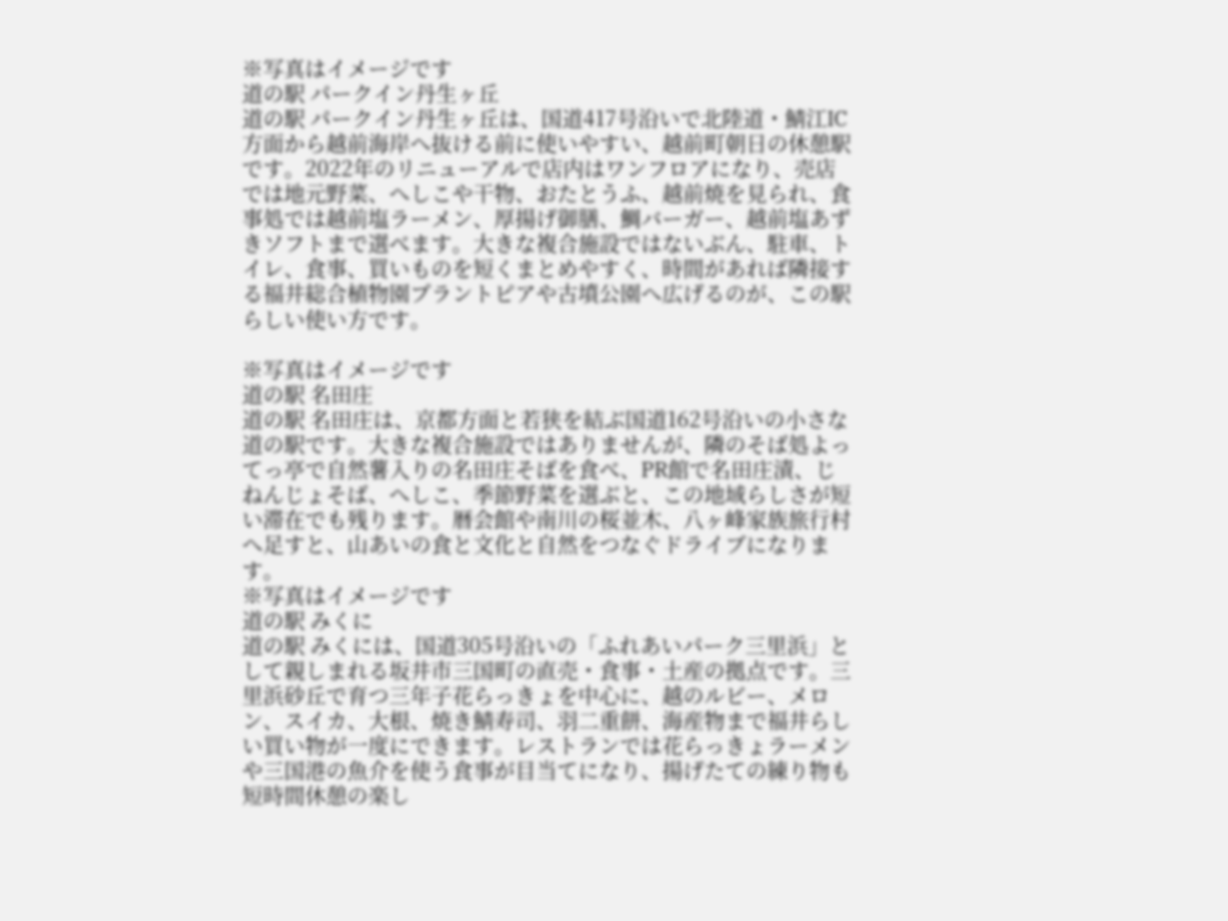※写真はイメージです
道の駅 パークイン丹生ヶ丘
道の駅 パークイン丹生ヶ丘は、国道417号沿いで北陸道・鯖江IC方面から越前海岸へ抜ける前に使いやすい、越前町朝日の休憩駅です。2022年のリニューアルで店内はワンフロアになり、売店では地元野菜、へしこや干物、おたとうふ、越前焼を見られ、食事処では越前塩ラーメン、厚揚げ御膳、鯛バーガー、越前塩あずきソフトまで選べます。大きな複合施設ではないぶん、駐車、トイレ、食事、買いものを短くまとめやすく、時間があれば隣接する福井総合植物園プラントピアや古墳公園へ広げるのが、この駅らしい使い方です。

※写真はイメージです
道の駅 名田庄
道の駅 名田庄は、京都方面と若狭を結ぶ国道162号沿いの小さな道の駅です。大きな複合施設ではありませんが、隣のそば処よってっ亭で自然薯入りの名田庄そばを食べ、PR館で名田庄漬、じねんじょそば、へしこ、季節野菜を選ぶと、この地域らしさが短い滞在でも残ります。暦会館や南川の桜並木、八ヶ峰家族旅行村へ足すと、山あいの食と文化と自然をつなぐドライブになります。
※写真はイメージです
道の駅 みくに
道の駅 みくには、国道305号沿いの「ふれあいパーク三里浜」として親しまれる坂井市三国町の直売・食事・土産の拠点です。三里浜砂丘で育つ三年子花らっきょを中心に、越のルビー、メロン、スイカ、大根、焼き鯖寿司、羽二重餅、海産物まで福井らしい買い物が一度にできます。レストランでは花らっきょラーメンや三国港の魚介を使う食事が目当てになり、揚げたての練り物も短時間休憩の楽し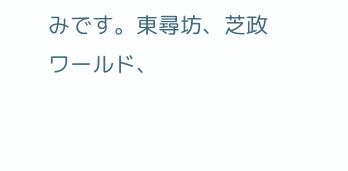みです。東尋坊、芝政ワールド、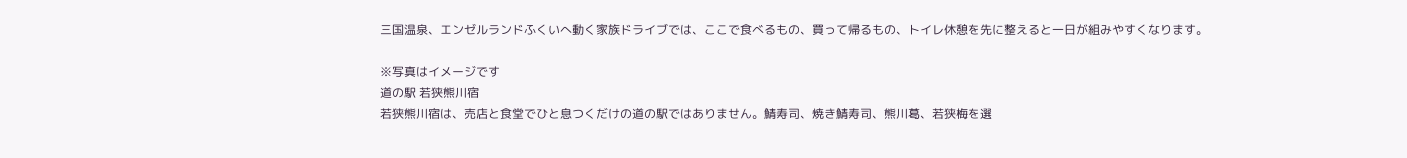三国温泉、エンゼルランドふくいへ動く家族ドライブでは、ここで食べるもの、買って帰るもの、トイレ休憩を先に整えると一日が組みやすくなります。

※写真はイメージです
道の駅 若狭熊川宿
若狭熊川宿は、売店と食堂でひと息つくだけの道の駅ではありません。鯖寿司、焼き鯖寿司、熊川葛、若狭梅を選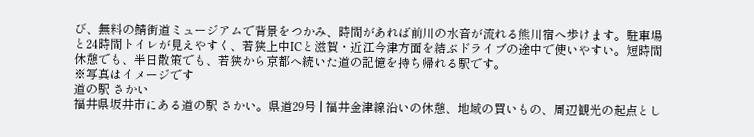び、無料の鯖街道ミュージアムで背景をつかみ、時間があれば前川の水音が流れる熊川宿へ歩けます。駐車場と24時間トイレが見えやすく、若狭上中ICと滋賀・近江今津方面を結ぶドライブの途中で使いやすい。短時間休憩でも、半日散策でも、若狭から京都へ続いた道の記憶を持ち帰れる駅です。
※写真はイメージです
道の駅 さかい
福井県坂井市にある道の駅 さかい。県道29号 | 福井金津線沿いの休憩、地域の買いもの、周辺観光の起点とし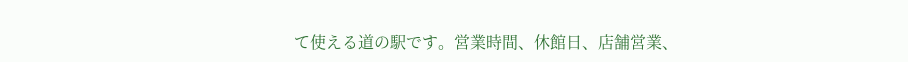て使える道の駅です。営業時間、休館日、店舗営業、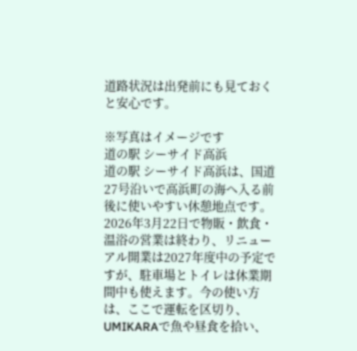道路状況は出発前にも見ておくと安心です。

※写真はイメージです
道の駅 シーサイド高浜
道の駅 シーサイド高浜は、国道27号沿いで高浜町の海へ入る前後に使いやすい休憩地点です。2026年3月22日で物販・飲食・温浴の営業は終わり、リニューアル開業は2027年度中の予定ですが、駐車場とトイレは休業期間中も使えます。今の使い方は、ここで運転を区切り、UMIKARAで魚や昼食を拾い、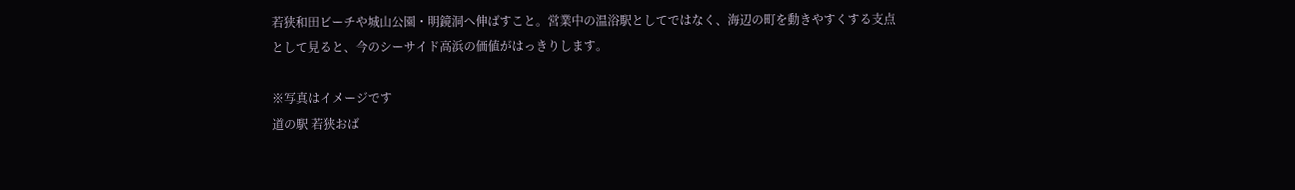若狭和田ビーチや城山公園・明鏡洞へ伸ばすこと。営業中の温浴駅としてではなく、海辺の町を動きやすくする支点として見ると、今のシーサイド高浜の価値がはっきりします。

※写真はイメージです
道の駅 若狭おば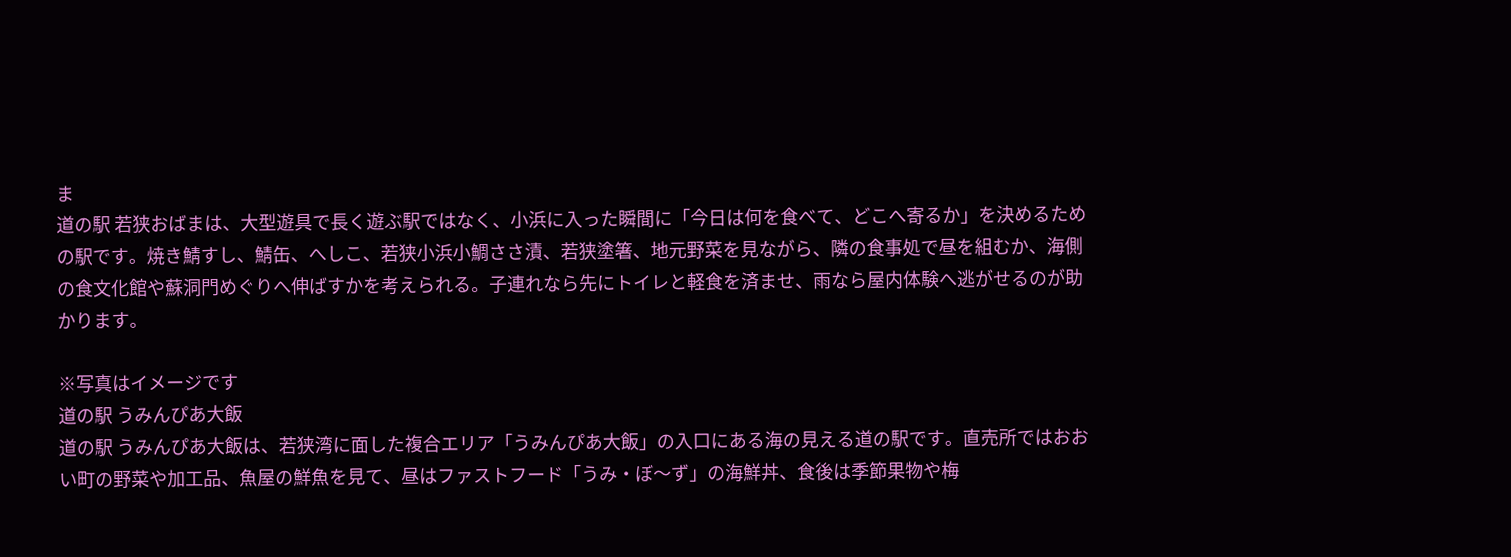ま
道の駅 若狭おばまは、大型遊具で長く遊ぶ駅ではなく、小浜に入った瞬間に「今日は何を食べて、どこへ寄るか」を決めるための駅です。焼き鯖すし、鯖缶、へしこ、若狭小浜小鯛ささ漬、若狭塗箸、地元野菜を見ながら、隣の食事処で昼を組むか、海側の食文化館や蘇洞門めぐりへ伸ばすかを考えられる。子連れなら先にトイレと軽食を済ませ、雨なら屋内体験へ逃がせるのが助かります。

※写真はイメージです
道の駅 うみんぴあ大飯
道の駅 うみんぴあ大飯は、若狭湾に面した複合エリア「うみんぴあ大飯」の入口にある海の見える道の駅です。直売所ではおおい町の野菜や加工品、魚屋の鮮魚を見て、昼はファストフード「うみ・ぼ〜ず」の海鮮丼、食後は季節果物や梅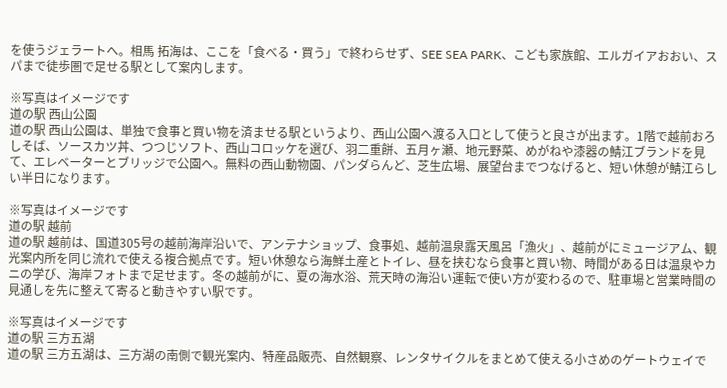を使うジェラートへ。相馬 拓海は、ここを「食べる・買う」で終わらせず、SEE SEA PARK、こども家族館、エルガイアおおい、スパまで徒歩圏で足せる駅として案内します。

※写真はイメージです
道の駅 西山公園
道の駅 西山公園は、単独で食事と買い物を済ませる駅というより、西山公園へ渡る入口として使うと良さが出ます。1階で越前おろしそば、ソースカツ丼、つつじソフト、西山コロッケを選び、羽二重餅、五月ヶ瀬、地元野菜、めがねや漆器の鯖江ブランドを見て、エレベーターとブリッジで公園へ。無料の西山動物園、パンダらんど、芝生広場、展望台までつなげると、短い休憩が鯖江らしい半日になります。

※写真はイメージです
道の駅 越前
道の駅 越前は、国道305号の越前海岸沿いで、アンテナショップ、食事処、越前温泉露天風呂「漁火」、越前がにミュージアム、観光案内所を同じ流れで使える複合拠点です。短い休憩なら海鮮土産とトイレ、昼を挟むなら食事と買い物、時間がある日は温泉やカニの学び、海岸フォトまで足せます。冬の越前がに、夏の海水浴、荒天時の海沿い運転で使い方が変わるので、駐車場と営業時間の見通しを先に整えて寄ると動きやすい駅です。

※写真はイメージです
道の駅 三方五湖
道の駅 三方五湖は、三方湖の南側で観光案内、特産品販売、自然観察、レンタサイクルをまとめて使える小さめのゲートウェイで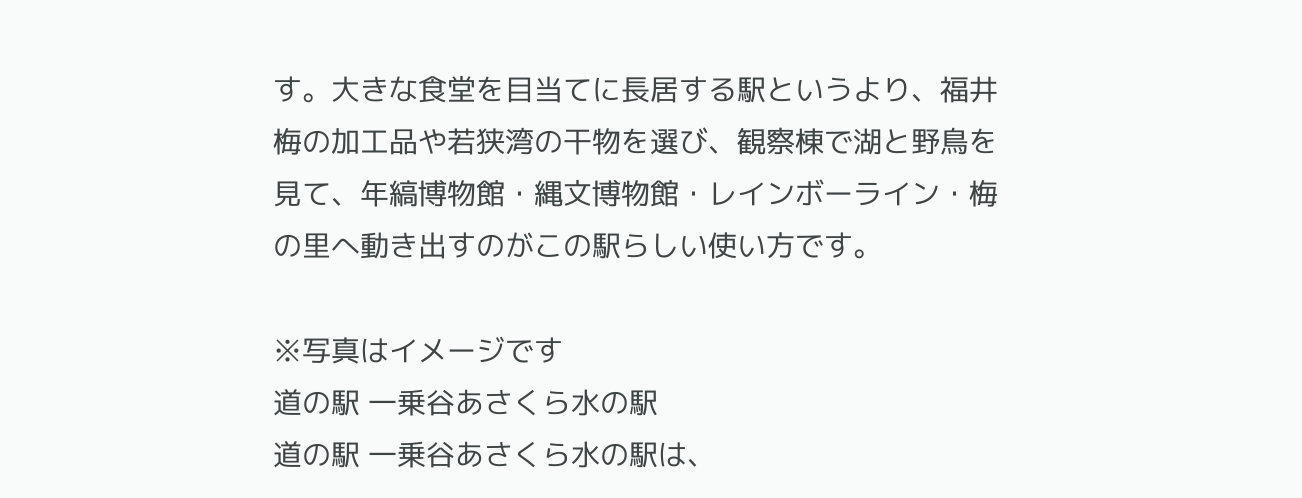す。大きな食堂を目当てに長居する駅というより、福井梅の加工品や若狭湾の干物を選び、観察棟で湖と野鳥を見て、年縞博物館・縄文博物館・レインボーライン・梅の里へ動き出すのがこの駅らしい使い方です。

※写真はイメージです
道の駅 一乗谷あさくら水の駅
道の駅 一乗谷あさくら水の駅は、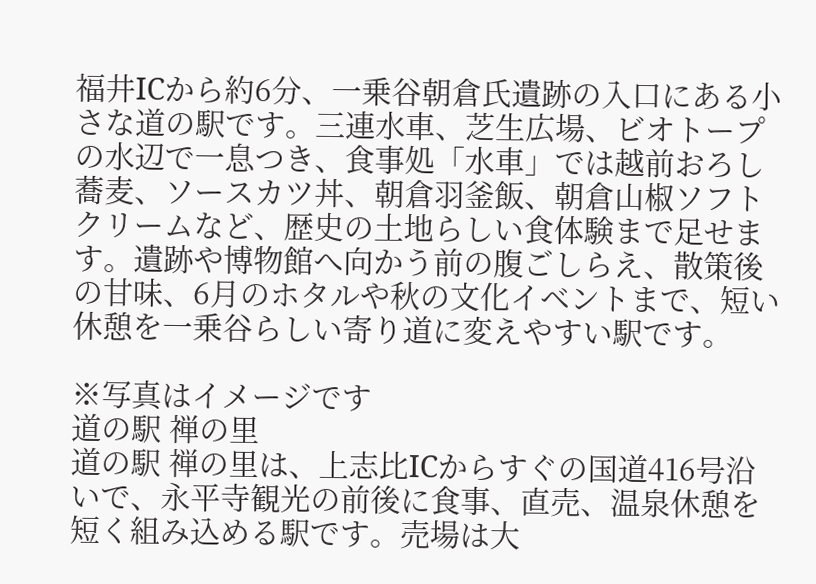福井ICから約6分、一乗谷朝倉氏遺跡の入口にある小さな道の駅です。三連水車、芝生広場、ビオトープの水辺で一息つき、食事処「水車」では越前おろし蕎麦、ソースカツ丼、朝倉羽釜飯、朝倉山椒ソフトクリームなど、歴史の土地らしい食体験まで足せます。遺跡や博物館へ向かう前の腹ごしらえ、散策後の甘味、6月のホタルや秋の文化イベントまで、短い休憩を一乗谷らしい寄り道に変えやすい駅です。

※写真はイメージです
道の駅 禅の里
道の駅 禅の里は、上志比ICからすぐの国道416号沿いで、永平寺観光の前後に食事、直売、温泉休憩を短く組み込める駅です。売場は大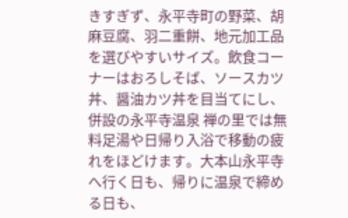きすぎず、永平寺町の野菜、胡麻豆腐、羽二重餅、地元加工品を選びやすいサイズ。飲食コーナーはおろしそば、ソースカツ丼、醤油カツ丼を目当てにし、併設の永平寺温泉 禅の里では無料足湯や日帰り入浴で移動の疲れをほどけます。大本山永平寺へ行く日も、帰りに温泉で締める日も、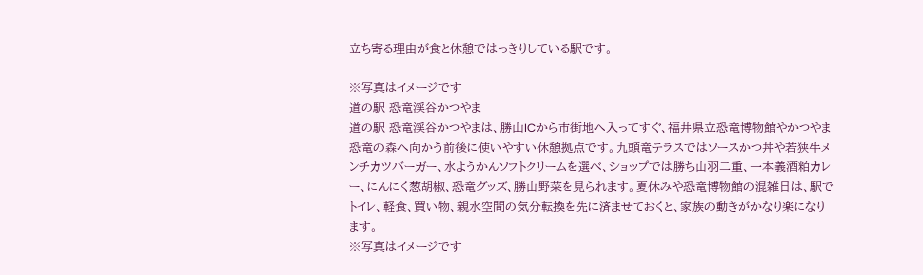立ち寄る理由が食と休憩ではっきりしている駅です。

※写真はイメージです
道の駅 恐竜渓谷かつやま
道の駅 恐竜渓谷かつやまは、勝山ICから市街地へ入ってすぐ、福井県立恐竜博物館やかつやま恐竜の森へ向かう前後に使いやすい休憩拠点です。九頭竜テラスではソースかつ丼や若狭牛メンチカツバーガー、水ようかんソフトクリームを選べ、ショップでは勝ち山羽二重、一本義酒粕カレー、にんにく葱胡椒、恐竜グッズ、勝山野菜を見られます。夏休みや恐竜博物館の混雑日は、駅でトイレ、軽食、買い物、親水空間の気分転換を先に済ませておくと、家族の動きがかなり楽になります。
※写真はイメージです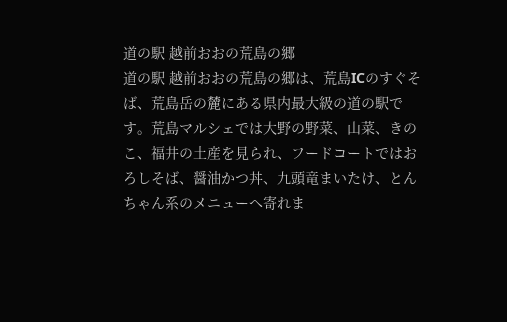道の駅 越前おおの荒島の郷
道の駅 越前おおの荒島の郷は、荒島ICのすぐそば、荒島岳の麓にある県内最大級の道の駅です。荒島マルシェでは大野の野菜、山菜、きのこ、福井の土産を見られ、フードコートではおろしそば、醤油かつ丼、九頭竜まいたけ、とんちゃん系のメニューへ寄れま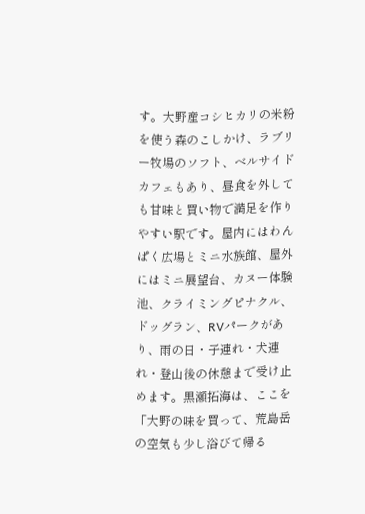す。大野産コシヒカリの米粉を使う森のこしかけ、ラブリー牧場のソフト、ベルサイドカフェもあり、昼食を外しても甘味と買い物で満足を作りやすい駅です。屋内にはわんぱく広場とミニ水族館、屋外にはミニ展望台、カヌー体験池、クライミングピナクル、ドッグラン、RVパークがあり、雨の日・子連れ・犬連れ・登山後の休憩まで受け止めます。黒瀬拓海は、ここを「大野の味を買って、荒島岳の空気も少し浴びて帰る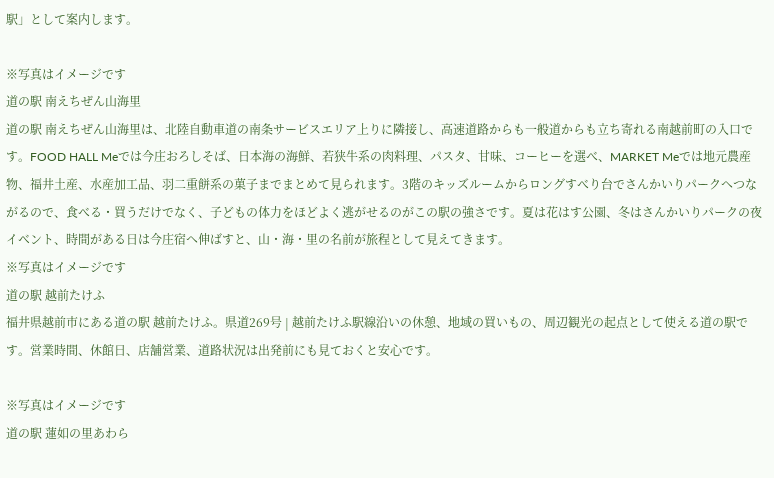駅」として案内します。

※写真はイメージです
道の駅 南えちぜん山海里
道の駅 南えちぜん山海里は、北陸自動車道の南条サービスエリア上りに隣接し、高速道路からも一般道からも立ち寄れる南越前町の入口です。FOOD HALL Meでは今庄おろしそば、日本海の海鮮、若狭牛系の肉料理、パスタ、甘味、コーヒーを選べ、MARKET Meでは地元農産物、福井土産、水産加工品、羽二重餅系の菓子までまとめて見られます。3階のキッズルームからロングすべり台でさんかいりパークへつながるので、食べる・買うだけでなく、子どもの体力をほどよく逃がせるのがこの駅の強さです。夏は花はす公園、冬はさんかいりパークの夜イベント、時間がある日は今庄宿へ伸ばすと、山・海・里の名前が旅程として見えてきます。
※写真はイメージです
道の駅 越前たけふ
福井県越前市にある道の駅 越前たけふ。県道269号 | 越前たけふ駅線沿いの休憩、地域の買いもの、周辺観光の起点として使える道の駅です。営業時間、休館日、店舗営業、道路状況は出発前にも見ておくと安心です。

※写真はイメージです
道の駅 蓮如の里あわら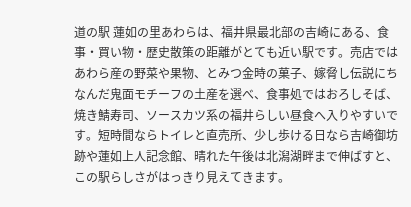道の駅 蓮如の里あわらは、福井県最北部の吉崎にある、食事・買い物・歴史散策の距離がとても近い駅です。売店ではあわら産の野菜や果物、とみつ金時の菓子、嫁脅し伝説にちなんだ鬼面モチーフの土産を選べ、食事処ではおろしそば、焼き鯖寿司、ソースカツ系の福井らしい昼食へ入りやすいです。短時間ならトイレと直売所、少し歩ける日なら吉崎御坊跡や蓮如上人記念館、晴れた午後は北潟湖畔まで伸ばすと、この駅らしさがはっきり見えてきます。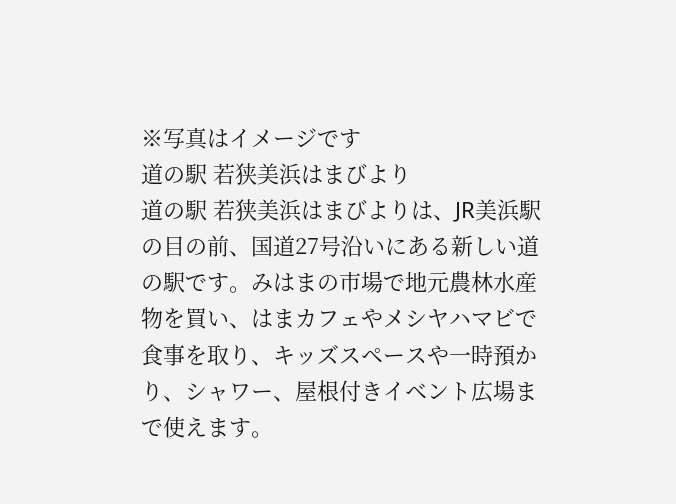※写真はイメージです
道の駅 若狭美浜はまびより
道の駅 若狭美浜はまびよりは、JR美浜駅の目の前、国道27号沿いにある新しい道の駅です。みはまの市場で地元農林水産物を買い、はまカフェやメシヤハマビで食事を取り、キッズスペースや一時預かり、シャワー、屋根付きイベント広場まで使えます。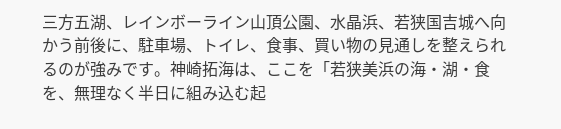三方五湖、レインボーライン山頂公園、水晶浜、若狭国吉城へ向かう前後に、駐車場、トイレ、食事、買い物の見通しを整えられるのが強みです。神崎拓海は、ここを「若狭美浜の海・湖・食を、無理なく半日に組み込む起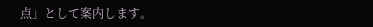点」として案内します。